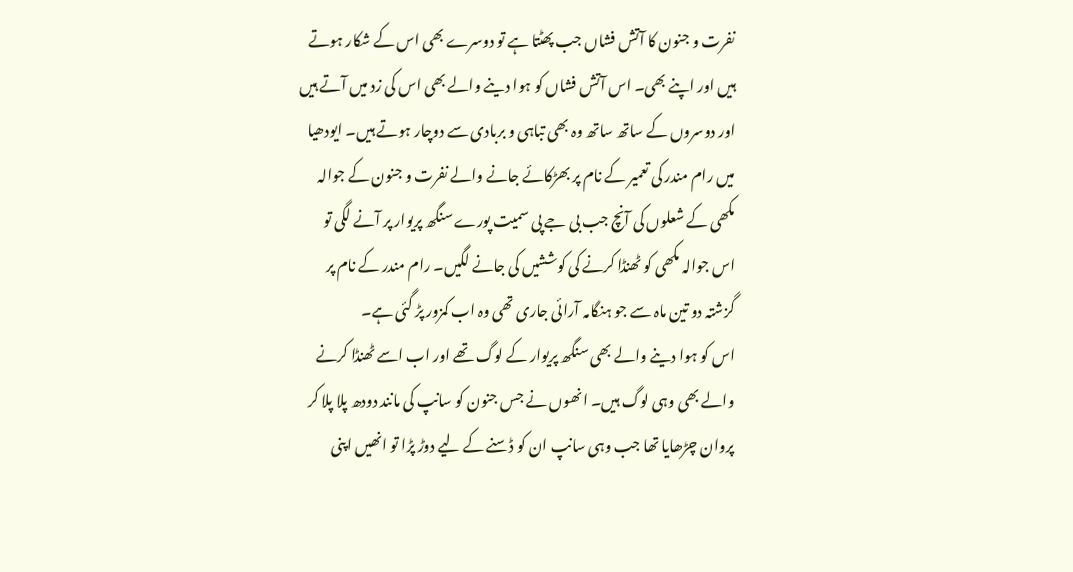نفرت و جنون کا آتش فشاں جب پھٹتا ہے تو دوسرے بھی اس کے شکار ہوتے ہیں اور اپنے بھی۔ اس آتش فشاں کو ہوا دینے والے بھی اس کی زد میں آتے ہیں اور دوسروں کے ساتھ ساتھ وہ بھی تباہی و بربادی سے دوچار ہوتے ہیں۔ ایودھیا میں رام مندر کی تعمیر کے نام پر بھڑکائے جانے والے نفرت و جنون کے جوالہ مکھی کے شعلوں کی آنچ جب بی جے پی سمیت پورے سنگھ پریوار پر آنے لگی تو اس جوالہ مکھی کو ٹھنڈا کرنے کی کوششیں کی جانے لگیں۔ رام مندر کے نام پر گزشتہ دو تین ماہ سے جو ہنگامہ آرائی جاری تھی وہ اب کمزور پڑ گئی ہے۔
اس کو ہوا دینے والے بھی سنگھ پریوار کے لوگ تھے اور اب اسے ٹھنڈا کرنے والے بھی وہی لوگ ہیں۔ انھوں نے جس جنون کو سانپ کی مانند دودھ پلا پلا کر پروان چڑھایا تھا جب وہی سانپ ان کو ڈسنے کے لیے دوڑ پڑا تو انھیں اپنی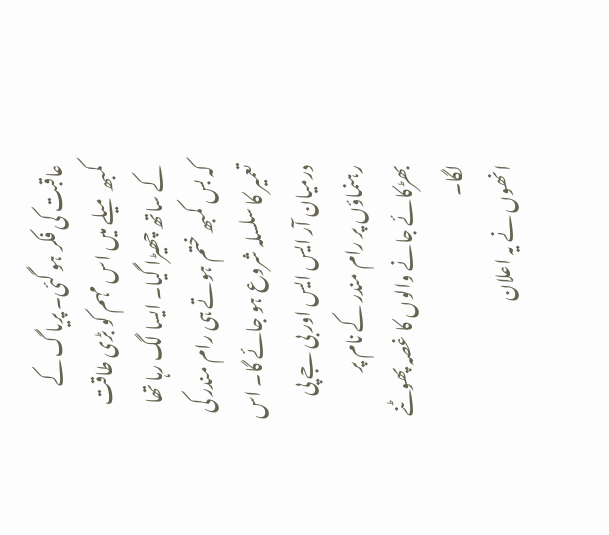عاقبت کی فکر ہو گئی۔ پریاگ کے کمبھ میلے میں اس مہم کو بڑی طاقت کے ساتھ چھیڑا گیا۔ ایسا لگ رہا تھا کہ بس کمبھ ختم ہوتے ہی رام مندر کی تعمیر کا سلسلہ شروع ہو جائے گا۔ اس درمیان آر ایس ایس اور بی جے پی رہنماؤں پر رام مندر کے نام پر بھڑکائے جانے والوں کا غصہ پھوٹنے لگا۔
انھوں نے یہ اعلان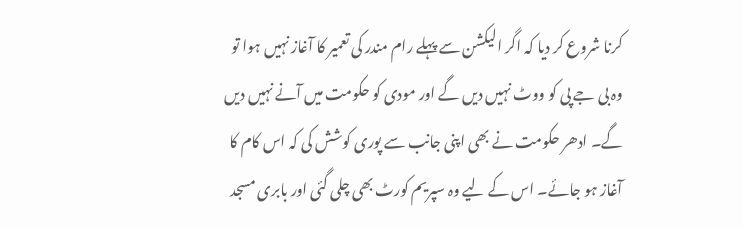کرنا شروع کر دیا کہ اگر الیکشن سے پہلے رام مندر کی تعمیر کا آغاز نہیں ہوا تو وہ بی جے پی کو ووٹ نہیں دیں گے اور مودی کو حکومت میں آنے نہیں دیں گے۔ ادھر حکومت نے بھی اپنی جانب سے پوری کوشش کی کہ اس کام کا آغاز ہو جائے۔ اس کے لیے وہ سپریم کورٹ بھی چلی گئی اور بابری مسجد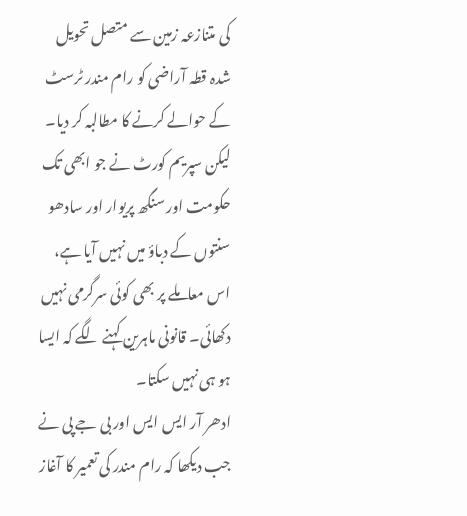کی متنازعہ زمین سے متصل تحویل شدہ قطہ آراضی کو رام مندر ٹرسٹ کے حوالے کرنے کا مطالبہ کر دیا۔ لیکن سپریم کورٹ نے جو ابھی تک حکومت اور سنگھ پریوار اور سادھو سنتوں کے دباؤ میں نہیں آیا ہے، اس معاملے پر بھی کوئی سرگرمی نہیں دکھائی۔ قانونی ماہرین کہنے لگے کہ ایسا ہو ہی نہیں سکتا۔
ادھر آر ایس ایس اور بی جے پی نے جب دیکھا کہ رام مندر کی تعمیر کا آغاز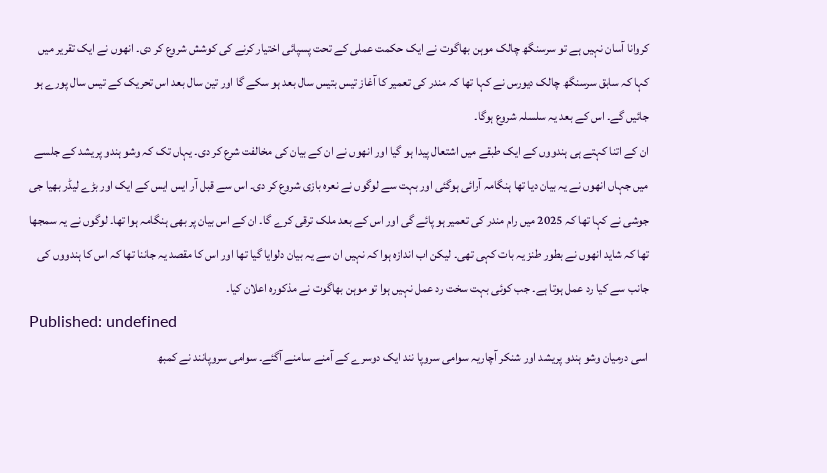کروانا آسان نہیں ہے تو سرسنگھ چالک موہن بھاگوت نے ایک حکمت عملی کے تحت پسپائی اختیار کرنے کی کوشش شروع کر دی۔ انھوں نے ایک تقریر میں کہا کہ سابق سرسنگھ چالک دیورس نے کہا تھا کہ مندر کی تعمیر کا آغاز تیس بتیس سال بعد ہو سکے گا اور تین سال بعد اس تحریک کے تیس سال پورے ہو جائیں گے۔ اس کے بعد یہ سلسلہ شروع ہوگا۔
ان کے اتنا کہتے ہی ہندووں کے ایک طبقے میں اشتعال پیدا ہو گیا اور انھوں نے ان کے بیان کی مخالفت شرع کر دی۔ یہاں تک کہ وشو ہندو پریشد کے جلسے میں جہاں انھوں نے یہ بیان دیا تھا ہنگامہ آرائی ہوگئی اور بہت سے لوگوں نے نعرہ بازی شروع کر دی۔ اس سے قبل آر ایس ایس کے ایک اور بڑے لیڈر بھیا جی جوشی نے کہا تھا کہ 2025 میں رام مندر کی تعمیر ہو پائے گی اور اس کے بعد ملک ترقی کرے گا۔ ان کے اس بیان پر بھی ہنگامہ ہوا تھا۔ لوگوں نے یہ سمجھا تھا کہ شاید انھوں نے بطور طنز یہ بات کہی تھی۔ لیکن اب اندازہ ہوا کہ نہیں ان سے یہ بیان دلوایا گیا تھا اور اس کا مقصد یہ جاننا تھا کہ اس کا ہندووں کی جانب سے کیا رد عمل ہوتا ہے۔ جب کوئی بہت سخت رد عمل نہیں ہوا تو موہن بھاگوت نے مذکورہ اعلان کیا۔
Published: undefined
اسی درمیان وشو ہندو پریشد اور شنکر آچاریہ سوامی سروپا نند ایک دوسرے کے آمنے سامنے آگئے۔ سوامی سروپانند نے کمبھ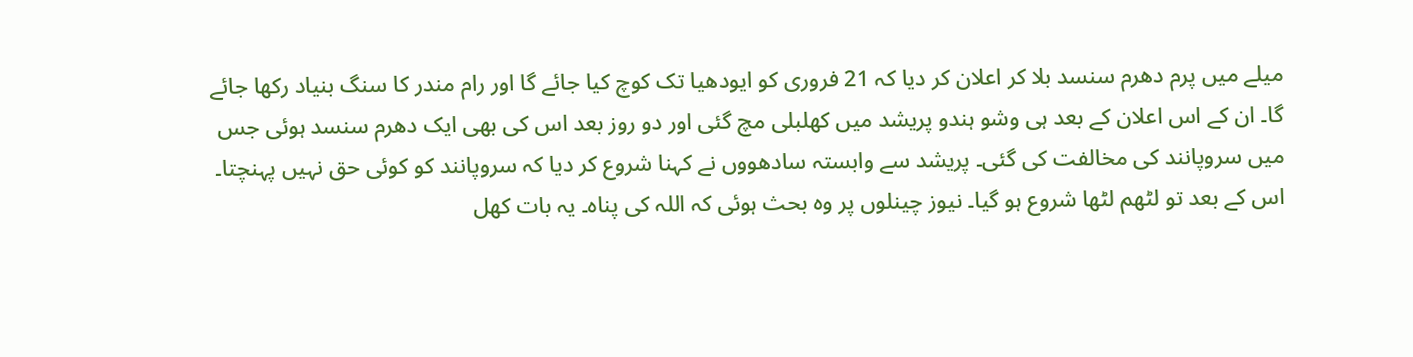میلے میں پرم دھرم سنسد بلا کر اعلان کر دیا کہ 21 فروری کو ایودھیا تک کوچ کیا جائے گا اور رام مندر کا سنگ بنیاد رکھا جائے گا۔ ان کے اس اعلان کے بعد ہی وشو ہندو پریشد میں کھلبلی مچ گئی اور دو روز بعد اس کی بھی ایک دھرم سنسد ہوئی جس میں سروپانند کی مخالفت کی گئی۔ پریشد سے وابستہ سادھووں نے کہنا شروع کر دیا کہ سروپانند کو کوئی حق نہیں پہنچتا۔ اس کے بعد تو لٹھم لٹھا شروع ہو گیا۔ نیوز چینلوں پر وہ بحث ہوئی کہ اللہ کی پناہ۔ یہ بات کھل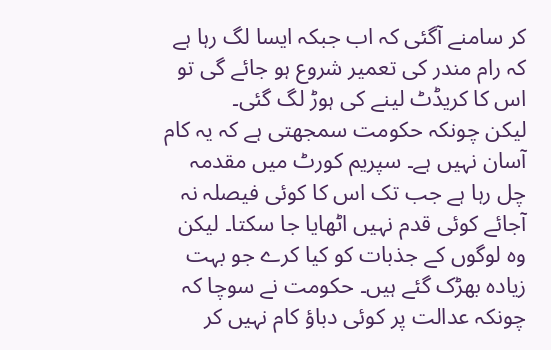کر سامنے آگئی کہ اب جبکہ ایسا لگ رہا ہے کہ رام مندر کی تعمیر شروع ہو جائے گی تو اس کا کریڈٹ لینے کی ہوڑ لگ گئی۔
لیکن چونکہ حکومت سمجھتی ہے کہ یہ کام آسان نہیں ہے۔ سپریم کورٹ میں مقدمہ چل رہا ہے جب تک اس کا کوئی فیصلہ نہ آجائے کوئی قدم نہیں اٹھایا جا سکتا۔ لیکن وہ لوگوں کے جذبات کو کیا کرے جو بہت زیادہ بھڑک گئے ہیں۔ حکومت نے سوچا کہ چونکہ عدالت پر کوئی دباؤ کام نہیں کر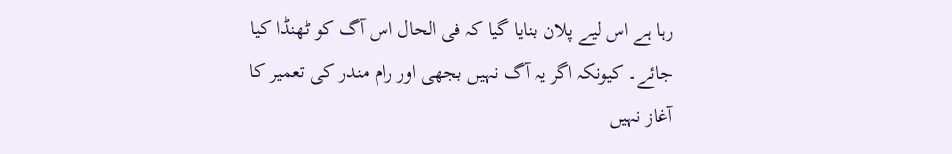رہا ہے اس لیے پلان بنایا گیا کہ فی الحال اس آگ کو ٹھنڈا کیا جائے۔ کیونکہ اگر یہ آگ نہیں بجھی اور رام مندر کی تعمیر کا آغاز نہیں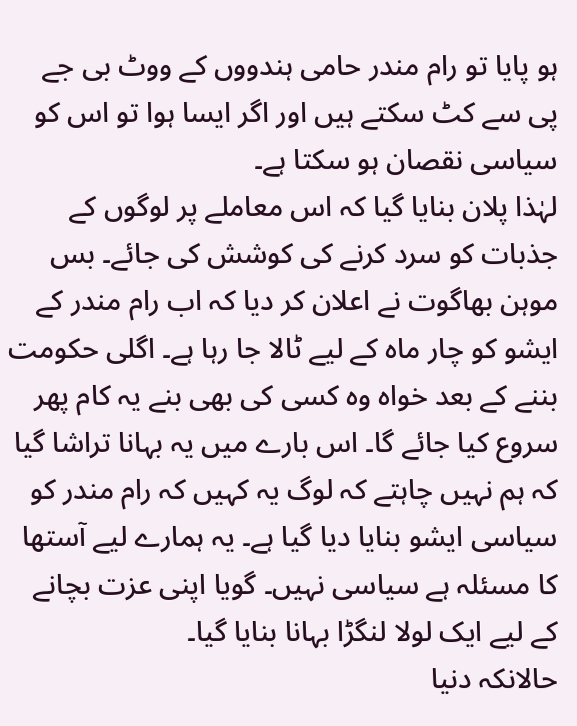ہو پایا تو رام مندر حامی ہندووں کے ووٹ بی جے پی سے کٹ سکتے ہیں اور اگر ایسا ہوا تو اس کو سیاسی نقصان ہو سکتا ہے۔
لہٰذا پلان بنایا گیا کہ اس معاملے پر لوگوں کے جذبات کو سرد کرنے کی کوشش کی جائے۔ بس موہن بھاگوت نے اعلان کر دیا کہ اب رام مندر کے ایشو کو چار ماہ کے لیے ٹالا جا رہا ہے۔ اگلی حکومت بننے کے بعد خواہ وہ کسی کی بھی بنے یہ کام پھر سروع کیا جائے گا۔ اس بارے میں یہ بہانا تراشا گیا کہ ہم نہیں چاہتے کہ لوگ یہ کہیں کہ رام مندر کو سیاسی ایشو بنایا دیا گیا ہے۔ یہ ہمارے لیے آستھا کا مسئلہ ہے سیاسی نہیں۔ گویا اپنی عزت بچانے کے لیے ایک لولا لنگڑا بہانا بنایا گیا۔
حالانکہ دنیا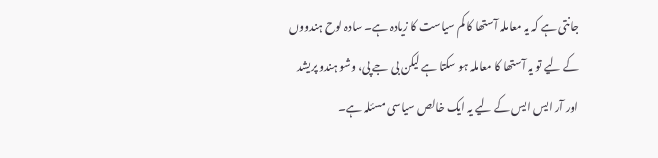جانتی ہے کہ یہ معاملہ آستھا کا کم سیاست کا زیادہ ہے۔ سادہ لوح ہندووں کے لیے تو یہ آستھا کا معاملہ ہو سکتا ہے لیکن بی جے پی، وشو ہندو پریشد اور آر ایس ایس کے لیے یہ ایک خالص سیاسی مسئلہ ہے۔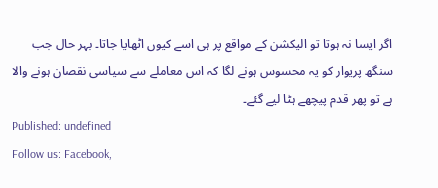اگر ایسا نہ ہوتا تو الیکشن کے مواقع پر ہی اسے کیوں اٹھایا جاتا۔ بہر حال جب سنگھ پریوار کو یہ محسوس ہونے لگا کہ اس معاملے سے سیاسی نقصان ہونے والا ہے تو پھر قدم پیچھے ہٹا لیے گئے۔
Published: undefined
Follow us: Facebook,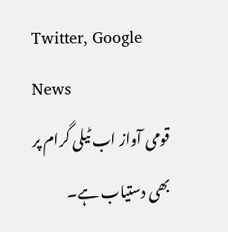Twitter, Google News
قومی آواز اب ٹیلی گرام پر بھی دستیاب ہے۔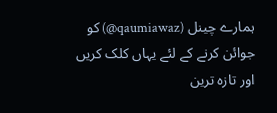ہمارے چینل (qaumiawaz@) کو جوائن کرنے کے لئے یہاں کلک کریں اور تازہ ترین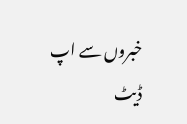خبروں سے اپ ڈیٹ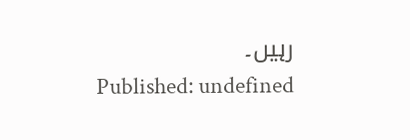رہیں۔
Published: undefined